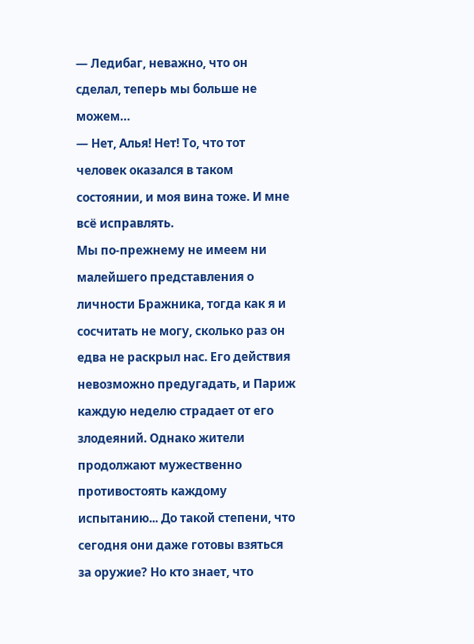— Ледибаг, неважно, что он сделал, теперь мы больше не можем…
— Нет, Алья! Нет! То, что тот человек оказался в таком состоянии, и моя вина тоже. И мне всё исправлять.
Мы по-прежнему не имеем ни малейшего представления о личности Бражника, тогда как я и сосчитать не могу, сколько раз он едва не раскрыл нас. Его действия невозможно предугадать, и Париж каждую неделю страдает от его злодеяний. Однако жители продолжают мужественно противостоять каждому испытанию... До такой степени, что сегодня они даже готовы взяться за оружие? Но кто знает, что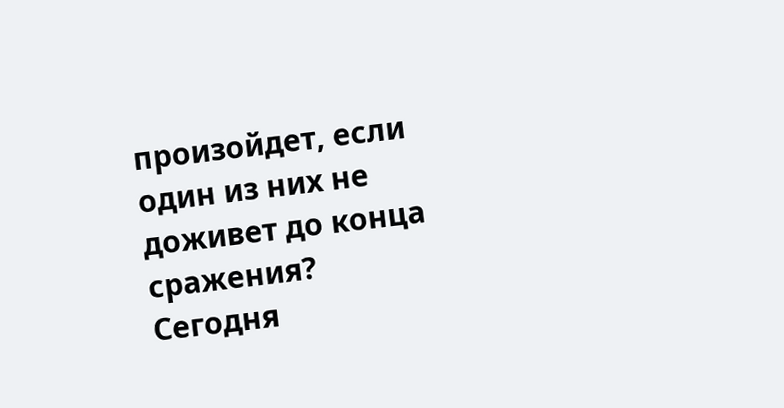произойдет, если один из них не доживет до конца сражения?
Сегодня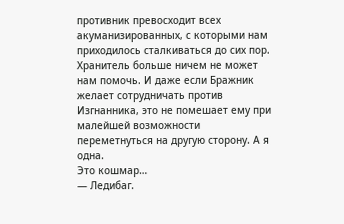противник превосходит всех акуманизированных, с которыми нам приходилось сталкиваться до сих пор. Хранитель больше ничем не может нам помочь. И даже если Бражник желает сотрудничать против Изгнанника, это не помешает ему при малейшей возможности переметнуться на другую сторону. А я одна.
Это кошмар…
— Ледибаг.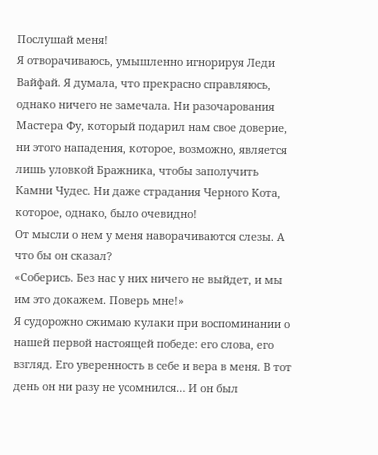Послушай меня!
Я отворачиваюсь, умышленно игнорируя Леди Вайфай. Я думала, что прекрасно справляюсь, однако ничего не замечала. Ни разочарования Мастера Фу, который подарил нам свое доверие, ни этого нападения, которое, возможно, является лишь уловкой Бражника, чтобы заполучить Камни Чудес. Ни даже страдания Черного Кота, которое, однако, было очевидно!
От мысли о нем у меня наворачиваются слезы. А что бы он сказал?
«Соберись. Без нас у них ничего не выйдет, и мы им это докажем. Поверь мне!»
Я судорожно сжимаю кулаки при воспоминании о нашей первой настоящей победе: его слова, его взгляд. Его уверенность в себе и вера в меня. В тот день он ни разу не усомнился… И он был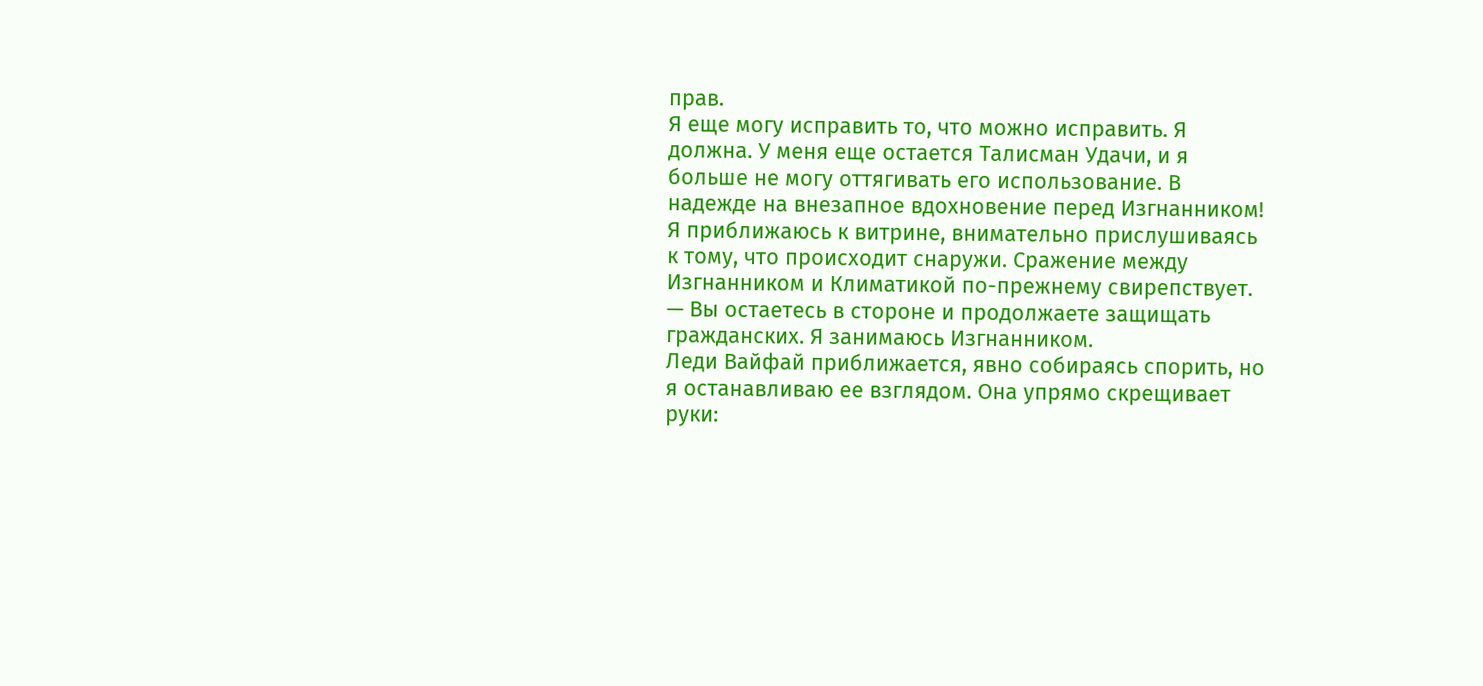прав.
Я еще могу исправить то, что можно исправить. Я должна. У меня еще остается Талисман Удачи, и я больше не могу оттягивать его использование. В надежде на внезапное вдохновение перед Изгнанником!
Я приближаюсь к витрине, внимательно прислушиваясь к тому, что происходит снаружи. Сражение между Изгнанником и Климатикой по-прежнему свирепствует.
— Вы остаетесь в стороне и продолжаете защищать гражданских. Я занимаюсь Изгнанником.
Леди Вайфай приближается, явно собираясь спорить, но я останавливаю ее взглядом. Она упрямо скрещивает руки: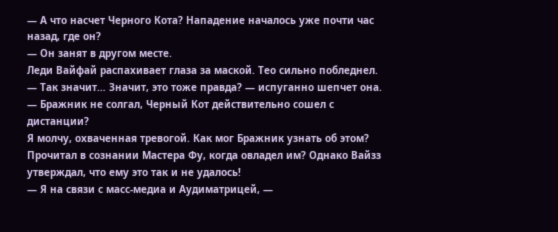— А что насчет Черного Кота? Нападение началось уже почти час назад, где он?
— Он занят в другом месте.
Леди Вайфай распахивает глаза за маской. Тео сильно побледнел.
— Так значит… Значит, это тоже правда? — испуганно шепчет она. — Бражник не солгал, Черный Кот действительно сошел с дистанции?
Я молчу, охваченная тревогой. Как мог Бражник узнать об этом? Прочитал в сознании Мастера Фу, когда овладел им? Однако Вайзз утверждал, что ему это так и не удалось!
— Я на связи с масс-медиа и Аудиматрицей, —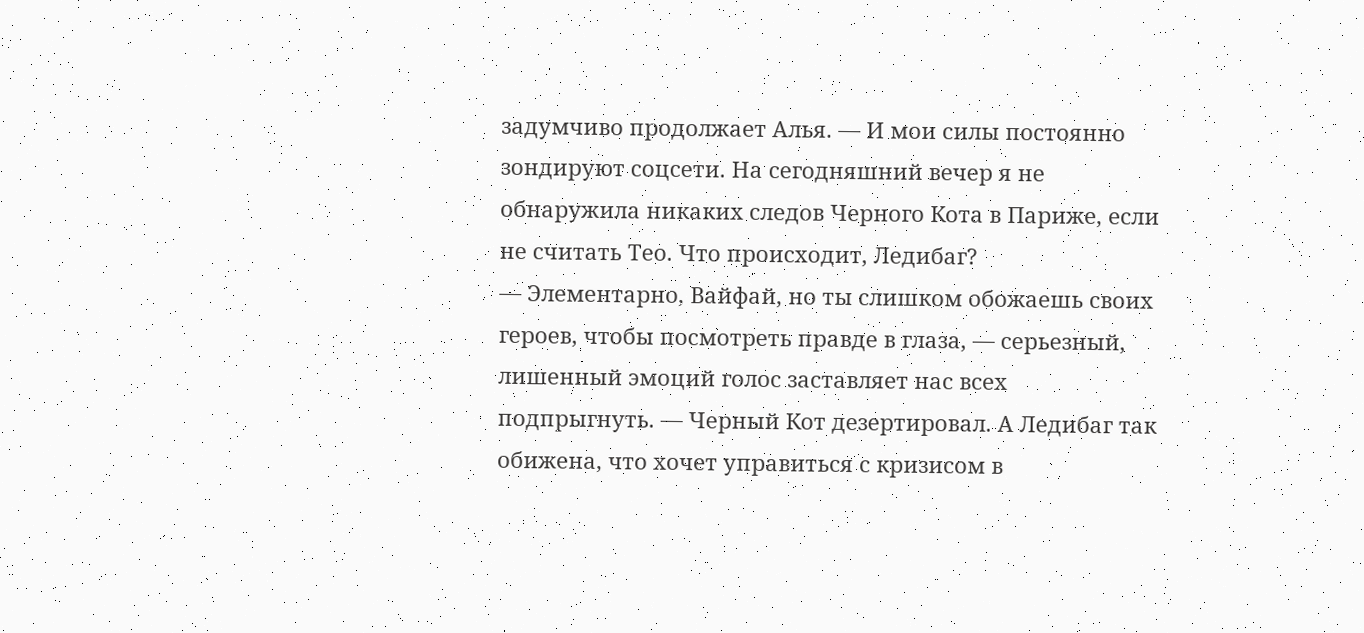задумчиво продолжает Алья. — И мои силы постоянно зондируют соцсети. На сегодняшний вечер я не обнаружила никаких следов Черного Кота в Париже, если не считать Тео. Что происходит, Ледибаг?
— Элементарно, Вайфай, но ты слишком обожаешь своих героев, чтобы посмотреть правде в глаза, — серьезный, лишенный эмоций голос заставляет нас всех подпрыгнуть. — Черный Кот дезертировал. А Ледибаг так обижена, что хочет управиться с кризисом в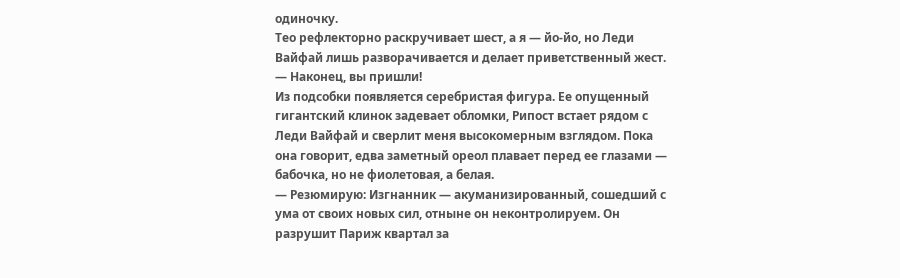одиночку.
Тео рефлекторно раскручивает шест, а я — йо-йо, но Леди Вайфай лишь разворачивается и делает приветственный жест.
— Наконец, вы пришли!
Из подсобки появляется серебристая фигура. Ее опущенный гигантский клинок задевает обломки, Рипост встает рядом с Леди Вайфай и сверлит меня высокомерным взглядом. Пока она говорит, едва заметный ореол плавает перед ее глазами — бабочка, но не фиолетовая, а белая.
— Резюмирую: Изгнанник — акуманизированный, сошедший с ума от своих новых сил, отныне он неконтролируем. Он разрушит Париж квартал за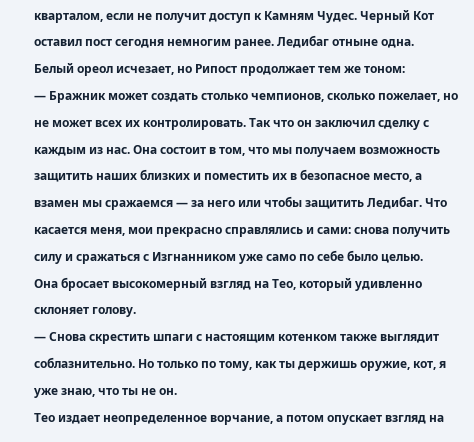кварталом, если не получит доступ к Камням Чудес. Черный Кот оставил пост сегодня немногим ранее. Ледибаг отныне одна.
Белый ореол исчезает, но Рипост продолжает тем же тоном:
— Бражник может создать столько чемпионов, сколько пожелает, но не может всех их контролировать. Так что он заключил сделку с каждым из нас. Она состоит в том, что мы получаем возможность защитить наших близких и поместить их в безопасное место, а взамен мы сражаемся — за него или чтобы защитить Ледибаг. Что касается меня, мои прекрасно справлялись и сами: снова получить силу и сражаться с Изгнанником уже само по себе было целью.
Она бросает высокомерный взгляд на Тео, который удивленно склоняет голову.
— Снова скрестить шпаги с настоящим котенком также выглядит соблазнительно. Но только по тому, как ты держишь оружие, кот, я уже знаю, что ты не он.
Тео издает неопределенное ворчание, а потом опускает взгляд на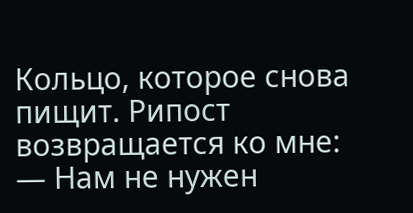Кольцо, которое снова пищит. Рипост возвращается ко мне:
— Нам не нужен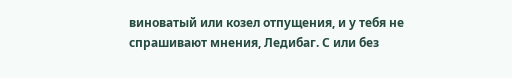виноватый или козел отпущения, и у тебя не спрашивают мнения, Ледибаг. С или без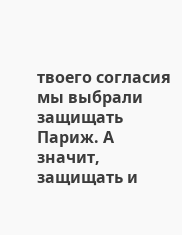твоего согласия мы выбрали защищать Париж. А значит, защищать и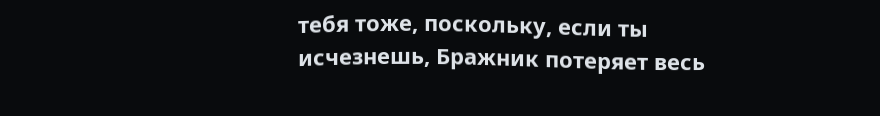тебя тоже, поскольку, если ты исчезнешь, Бражник потеряет весь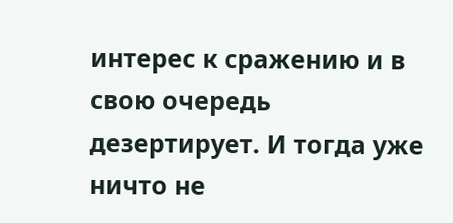интерес к сражению и в свою очередь дезертирует. И тогда уже ничто не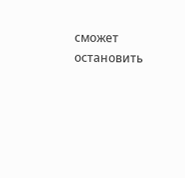сможет остановить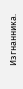Изгнанника.